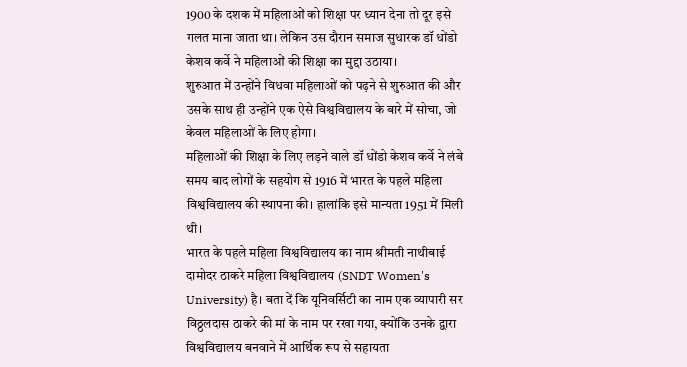1900 के दशक में महिलाओं को शिक्षा पर ध्यान देना तो दूर इसे गलत माना जाता था। लेकिन उस दौरान समाज सुधारक डॉ धोंडो केशव कर्वे ने महिलाओं की शिक्षा का मुद्दा उठाया।
शुरुआत में उन्होंने विधवा महिलाओं को पढ़ने से शुरुआत की और उसके साथ ही उन्होंने एक ऐसे विश्वविद्यालय के बारे में सोचा, जो केवल महिलाओं के लिए होगा।
महिलाओं की शिक्षा के लिए लड़ने वाले डॉ धोंडो केशव कर्वे ने लंबे समय बाद लोगों के सहयोग से 1916 में भारत के पहले महिला विश्वविद्यालय की स्थापना की। हालांकि इसे मान्यता 1951 में मिली थी।
भारत के पहले महिला विश्वविद्यालय का नाम श्रीमती नाथीबाई दामोदर ठाकरे महिला विश्वविद्यालय (SNDT Women's University) है। बता दें कि यूनिवर्सिटी का नाम एक व्यापारी सर विठ्ठलदास ठाकरे की मां के नाम पर रखा गया, क्योंकि उनके द्वारा विश्वविद्यालय बनवाने में आर्थिक रूप से सहायता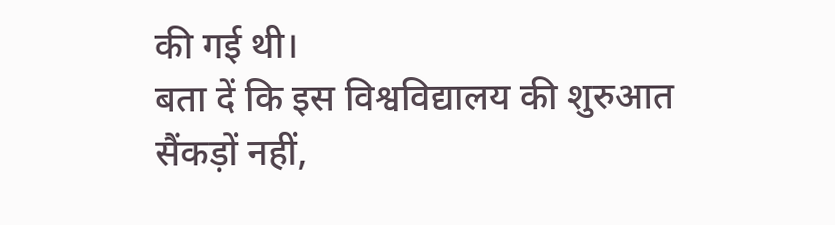की गई थी।
बता दें कि इस विश्वविद्यालय की शुरुआत सैंकड़ों नहीं,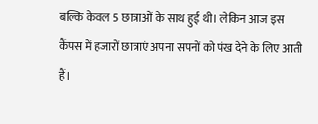बल्कि केवल 5 छात्राओं के साथ हुई थी। लेकिन आज इस कैंपस में हजारों छात्राएं अपना सपनों को पंख देने के लिए आती हैं।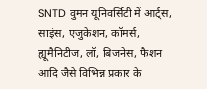SNTD वुमन यूनिवर्सिटी में आर्ट्स, साइंस, एजुकेशन, कॉमर्स, ह्यूमैनिटीज, लॉ, बिजनेस, फैशन आदि जैसे विभिन्न प्रकार के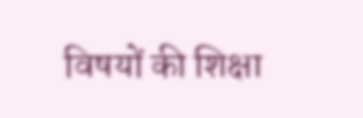विषयों की शिक्षा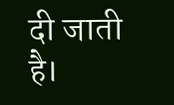दी जाती है।